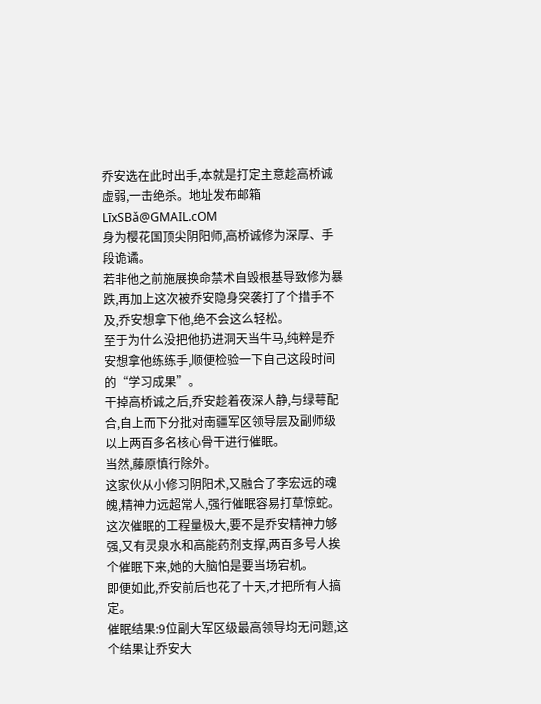乔安选在此时出手,本就是打定主意趁高桥诚虚弱,一击绝杀。地址发布邮箱 LīxSBǎ@GMAIL.cOM
身为樱花国顶尖阴阳师,高桥诚修为深厚、手段诡谲。
若非他之前施展换命禁术自毁根基导致修为暴跌,再加上这次被乔安隐身突袭打了个措手不及,乔安想拿下他,绝不会这么轻松。
至于为什么没把他扔进洞天当牛马,纯粹是乔安想拿他练练手,顺便检验一下自己这段时间的“学习成果”。
干掉高桥诚之后,乔安趁着夜深人静,与绿萼配合,自上而下分批对南疆军区领导层及副师级以上两百多名核心骨干进行催眠。
当然,藤原慎行除外。
这家伙从小修习阴阳术,又融合了李宏远的魂魄,精神力远超常人,强行催眠容易打草惊蛇。
这次催眠的工程量极大,要不是乔安精神力够强,又有灵泉水和高能药剂支撑,两百多号人挨个催眠下来,她的大脑怕是要当场宕机。
即便如此,乔安前后也花了十天,才把所有人搞定。
催眠结果:9位副大军区级最高领导均无问题,这个结果让乔安大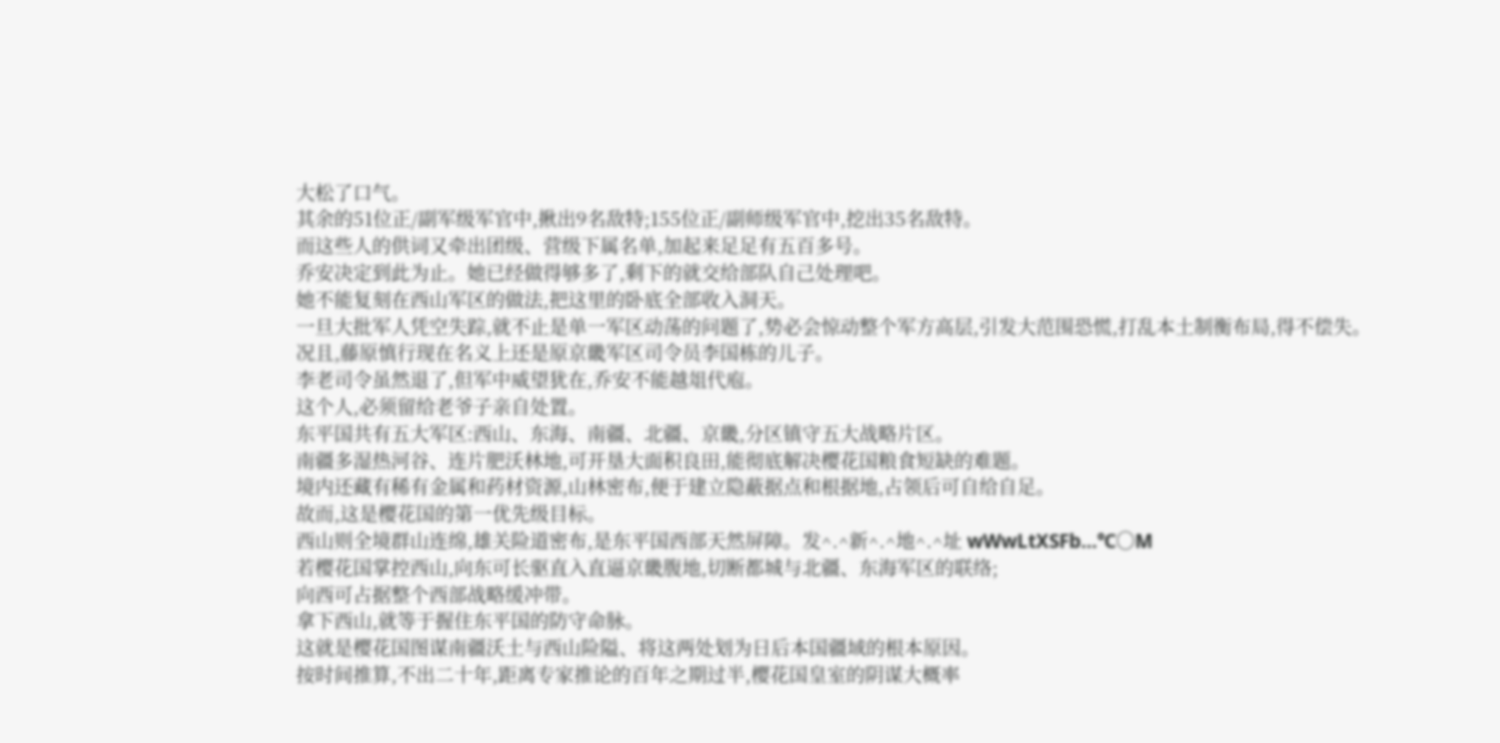大松了口气。
其余的51位正/副军级军官中,揪出9名敌特;155位正/副师级军官中,挖出35名敌特。
而这些人的供词又牵出团级、营级下属名单,加起来足足有五百多号。
乔安决定到此为止。她已经做得够多了,剩下的就交给部队自己处理吧。
她不能复刻在西山军区的做法,把这里的卧底全部收入洞天。
一旦大批军人凭空失踪,就不止是单一军区动荡的问题了,势必会惊动整个军方高层,引发大范围恐慌,打乱本土制衡布局,得不偿失。
况且,藤原慎行现在名义上还是原京畿军区司令员李国栋的儿子。
李老司令虽然退了,但军中威望犹在,乔安不能越俎代庖。
这个人,必须留给老爷子亲自处置。
东平国共有五大军区:西山、东海、南疆、北疆、京畿,分区镇守五大战略片区。
南疆多湿热河谷、连片肥沃林地,可开垦大面积良田,能彻底解决樱花国粮食短缺的难题。
境内还藏有稀有金属和药材资源,山林密布,便于建立隐蔽据点和根据地,占领后可自给自足。
故而,这是樱花国的第一优先级目标。
西山则全境群山连绵,雄关险道密布,是东平国西部天然屏障。发^.^新^.^地^.^址 wWwLtXSFb…℃〇M
若樱花国掌控西山,向东可长驱直入直逼京畿腹地,切断都城与北疆、东海军区的联络;
向西可占据整个西部战略缓冲带。
拿下西山,就等于握住东平国的防守命脉。
这就是樱花国图谋南疆沃土与西山险隘、将这两处划为日后本国疆域的根本原因。
按时间推算,不出二十年,距离专家推论的百年之期过半,樱花国皇室的阴谋大概率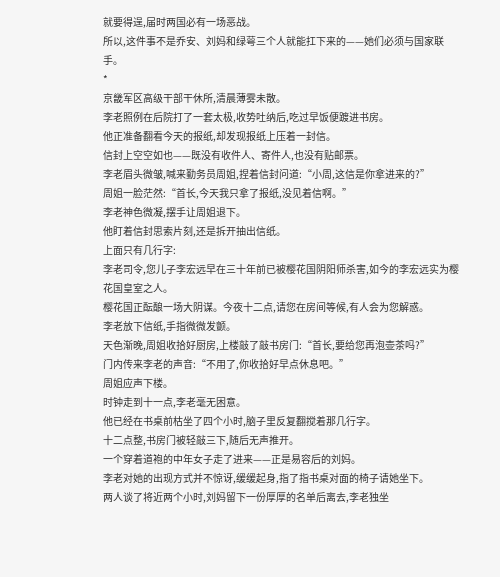就要得逞,届时两国必有一场恶战。
所以,这件事不是乔安、刘妈和绿萼三个人就能扛下来的——她们必须与国家联手。
*
京畿军区高级干部干休所,清晨薄雾未散。
李老照例在后院打了一套太极,收势吐纳后,吃过早饭便踱进书房。
他正准备翻看今天的报纸,却发现报纸上压着一封信。
信封上空空如也——既没有收件人、寄件人,也没有贴邮票。
李老眉头微皱,喊来勤务员周姐,捏着信封问道:“小周,这信是你拿进来的?”
周姐一脸茫然:“首长,今天我只拿了报纸,没见着信啊。”
李老神色微凝,摆手让周姐退下。
他盯着信封思索片刻,还是拆开抽出信纸。
上面只有几行字:
李老司令,您儿子李宏远早在三十年前已被樱花国阴阳师杀害,如今的李宏远实为樱花国皇室之人。
樱花国正酝酿一场大阴谋。今夜十二点,请您在房间等候,有人会为您解惑。
李老放下信纸,手指微微发颤。
天色渐晚,周姐收拾好厨房,上楼敲了敲书房门:“首长,要给您再泡壶茶吗?”
门内传来李老的声音:“不用了,你收拾好早点休息吧。”
周姐应声下楼。
时钟走到十一点,李老毫无困意。
他已经在书桌前枯坐了四个小时,脑子里反复翻搅着那几行字。
十二点整,书房门被轻敲三下,随后无声推开。
一个穿着道袍的中年女子走了进来——正是易容后的刘妈。
李老对她的出现方式并不惊讶,缓缓起身,指了指书桌对面的椅子请她坐下。
两人谈了将近两个小时,刘妈留下一份厚厚的名单后离去,李老独坐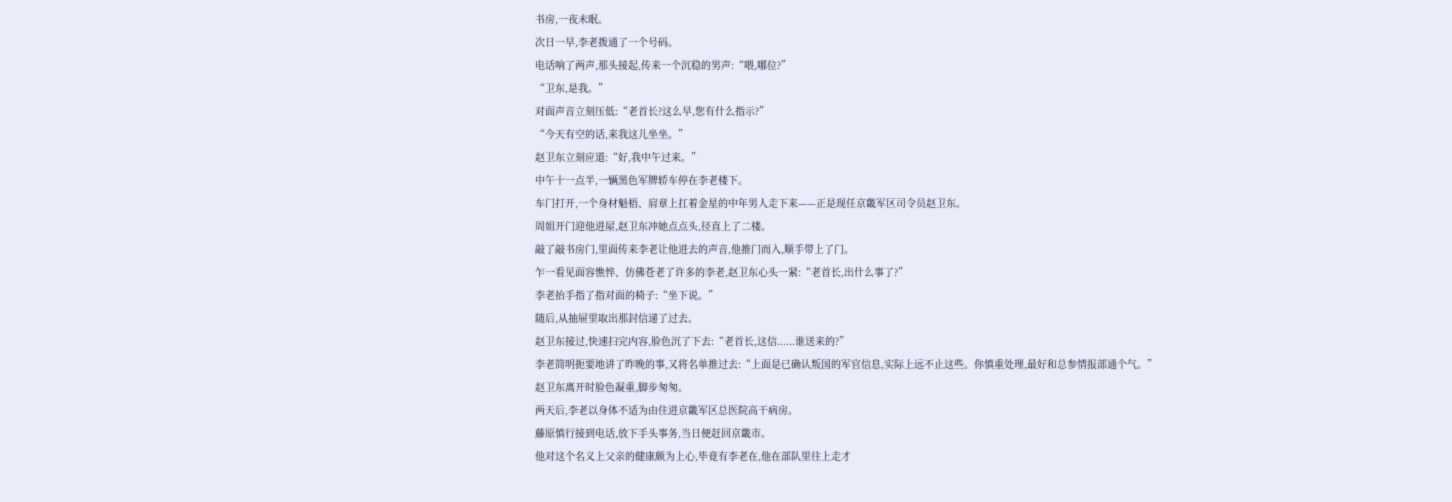书房,一夜未眠。
次日一早,李老拨通了一个号码。
电话响了两声,那头接起,传来一个沉稳的男声:“喂,哪位?”
“卫东,是我。”
对面声音立刻压低:“老首长?这么早,您有什么指示?”
“今天有空的话,来我这儿坐坐。”
赵卫东立刻应道:“好,我中午过来。”
中午十一点半,一辆黑色军牌轿车停在李老楼下。
车门打开,一个身材魁梧、肩章上扛着金星的中年男人走下来——正是现任京畿军区司令员赵卫东。
周姐开门迎他进屋,赵卫东冲她点点头,径直上了二楼。
敲了敲书房门,里面传来李老让他进去的声音,他推门而入,顺手带上了门。
乍一看见面容憔悴、仿佛苍老了许多的李老,赵卫东心头一紧:“老首长,出什么事了?”
李老抬手指了指对面的椅子:“坐下说。”
随后,从抽屉里取出那封信递了过去。
赵卫东接过,快速扫完内容,脸色沉了下去:“老首长,这信......谁送来的?”
李老简明扼要地讲了昨晚的事,又将名单推过去:“上面是已确认叛国的军官信息,实际上远不止这些。你慎重处理,最好和总参情报部通个气。”
赵卫东离开时脸色凝重,脚步匆匆。
两天后,李老以身体不适为由住进京畿军区总医院高干病房。
藤原慎行接到电话,放下手头事务,当日便赶回京畿市。
他对这个名义上父亲的健康颇为上心,毕竟有李老在,他在部队里往上走才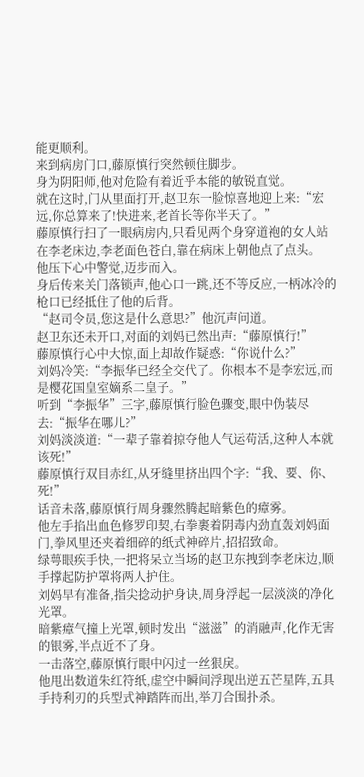能更顺利。
来到病房门口,藤原慎行突然顿住脚步。
身为阴阳师,他对危险有着近乎本能的敏锐直觉。
就在这时,门从里面打开,赵卫东一脸惊喜地迎上来:“宏远,你总算来了!快进来,老首长等你半天了。”
藤原慎行扫了一眼病房内,只看见两个身穿道袍的女人站在李老床边,李老面色苍白,靠在病床上朝他点了点头。
他压下心中警觉,迈步而入。
身后传来关门落锁声,他心口一跳,还不等反应,一柄冰冷的枪口已经抵住了他的后背。
“赵司令员,您这是什么意思?”他沉声问道。
赵卫东还未开口,对面的刘妈已然出声:“藤原慎行!”
藤原慎行心中大惊,面上却故作疑惑:“你说什么?”
刘妈冷笑:“李振华已经全交代了。你根本不是李宏远,而是樱花国皇室嫡系二皇子。”
听到“李振华”三字,藤原慎行脸色骤变,眼中伪装尽去:“振华在哪儿?”
刘妈淡淡道:“一辈子靠着掠夺他人气运苟活,这种人本就该死!”
藤原慎行双目赤红,从牙缝里挤出四个字:“我、要、你、死!”
话音未落,藤原慎行周身骤然腾起暗紫色的瘴雾。
他左手掐出血色修罗印契,右拳裹着阴毒内劲直轰刘妈面门,拳风里还夹着细碎的纸式神碎片,招招致命。
绿萼眼疾手快,一把将呆立当场的赵卫东拽到李老床边,顺手撑起防护罩将两人护住。
刘妈早有准备,指尖捻动护身诀,周身浮起一层淡淡的净化光罩。
暗紫瘴气撞上光罩,顿时发出“滋滋”的消融声,化作无害的银雾,半点近不了身。
一击落空,藤原慎行眼中闪过一丝狠戾。
他甩出数道朱红符纸,虚空中瞬间浮现出逆五芒星阵,五具手持利刃的兵型式神踏阵而出,举刀合围扑杀。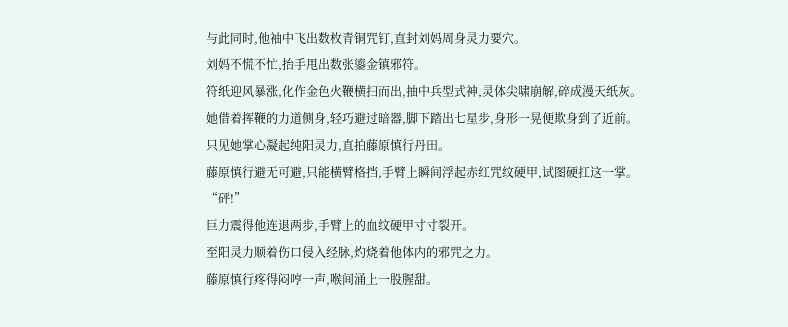与此同时,他袖中飞出数枚青铜咒钉,直封刘妈周身灵力要穴。
刘妈不慌不忙,抬手甩出数张鎏金镇邪符。
符纸迎风暴涨,化作金色火鞭横扫而出,抽中兵型式神,灵体尖啸崩解,碎成漫天纸灰。
她借着挥鞭的力道侧身,轻巧避过暗器,脚下踏出七星步,身形一晃便欺身到了近前。
只见她掌心凝起纯阳灵力,直拍藤原慎行丹田。
藤原慎行避无可避,只能横臂格挡,手臂上瞬间浮起赤红咒纹硬甲,试图硬扛这一掌。
“砰!”
巨力震得他连退两步,手臂上的血纹硬甲寸寸裂开。
至阳灵力顺着伤口侵入经脉,灼烧着他体内的邪咒之力。
藤原慎行疼得闷哼一声,喉间涌上一股腥甜。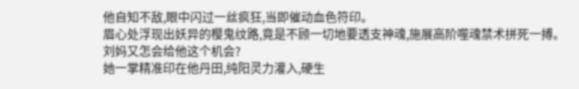他自知不敌,眼中闪过一丝疯狂,当即催动血色符印。
眉心处浮现出妖异的樱鬼纹路,竟是不顾一切地要透支神魂,施展高阶噬魂禁术拼死一搏。
刘妈又怎会给他这个机会?
她一掌精准印在他丹田,纯阳灵力灌入,硬生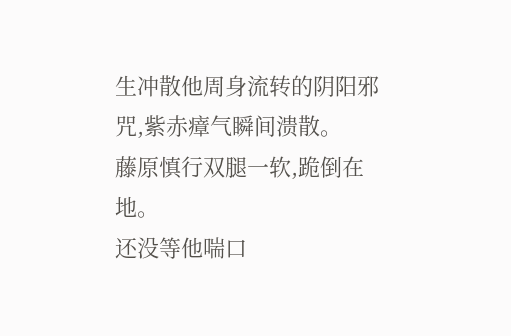生冲散他周身流转的阴阳邪咒,紫赤瘴气瞬间溃散。
藤原慎行双腿一软,跪倒在地。
还没等他喘口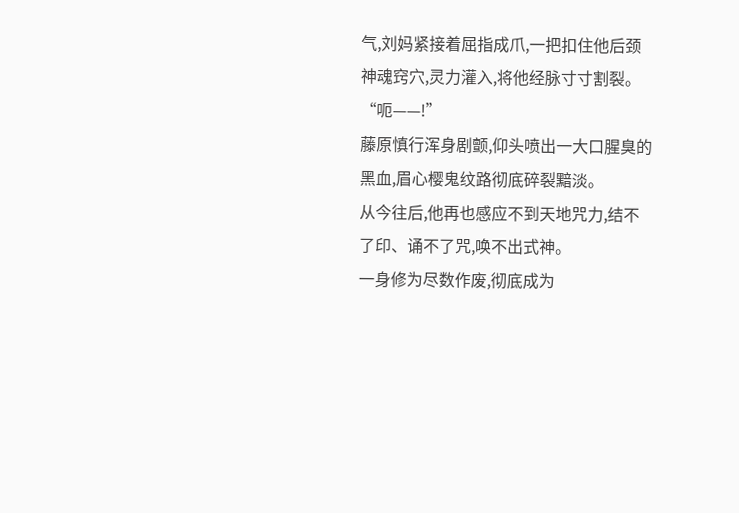气,刘妈紧接着屈指成爪,一把扣住他后颈神魂窍穴,灵力灌入,将他经脉寸寸割裂。
“呃——!”
藤原慎行浑身剧颤,仰头喷出一大口腥臭的黑血,眉心樱鬼纹路彻底碎裂黯淡。
从今往后,他再也感应不到天地咒力,结不了印、诵不了咒,唤不出式神。
一身修为尽数作废,彻底成为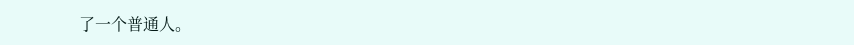了一个普通人。